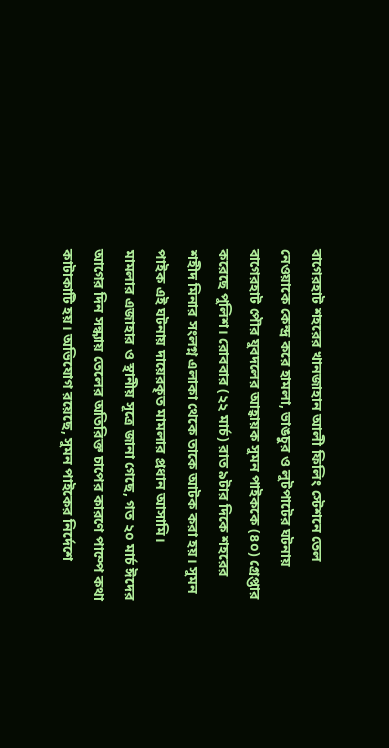বাগেরহাট শহরের খানজাহান আলী ফিলিং স্টেশনে তেল নেওয়াকে কেন্দ্র করে হামলা, ভাঙচুর ও লুটপাটের ঘটনায় বাগেরহাট পৌর যুবদলের আহ্বায়ক সুমন পাইককে (৪০) গ্রেপ্তার করেছে পুলিশ। রোববার (২২ মার্চ) রাত ৯টার দিকে শহরের শহীদ মিনার সংলগ্ন এলাকা থেকে তাকে আটক করা হয়। সুমন পাইক এই ঘটনায় দায়েরকৃত মামলার প্রধান আসামি।
মামলার এজাহার ও স্থানীয় সূত্রে জানা গেছে, গত ২০ মার্চ ঈদের আগের দিন সন্ধ্যায় তেলের অতিরিক্ত চাপের কারণে পাম্পে কথা কাটাকাটি হয়। অভিযোগ রয়েছে, সুমন পাইকের নির্দেশে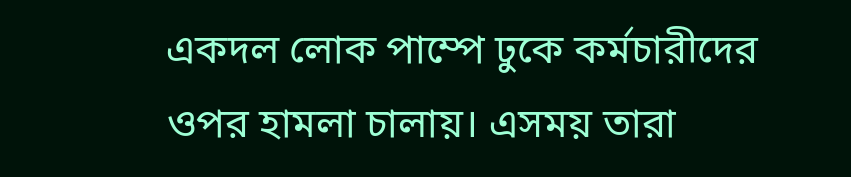একদল লোক পাম্পে ঢুকে কর্মচারীদের ওপর হামলা চালায়। এসময় তারা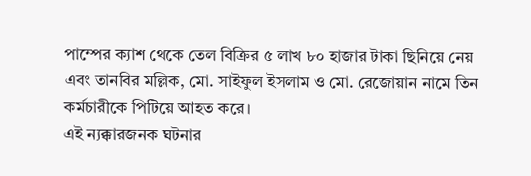পাম্পের ক্যাশ থেকে তেল বিক্রির ৫ লাখ ৮০ হাজার টাকা ছিনিয়ে নেয় এবং তানবির মল্লিক, মো. সাইফুল ইসলাম ও মো. রেজোয়ান নামে তিন কর্মচারীকে পিটিয়ে আহত করে।
এই ন্যক্কারজনক ঘটনার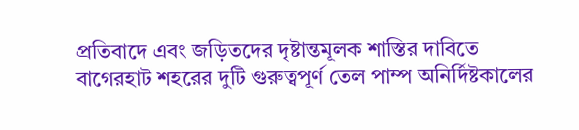প্রতিবাদে এবং জড়িতদের দৃষ্টান্তমূলক শাস্তির দাবিতে বাগেরহাট শহরের দুটি গুরুত্বপূর্ণ তেল পাম্প অনির্দিষ্টকালের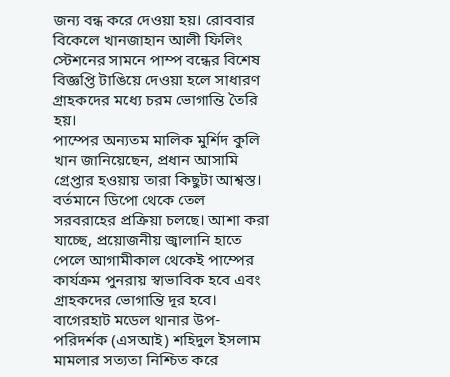জন্য বন্ধ করে দেওয়া হয়। রোববার বিকেলে খানজাহান আলী ফিলিং স্টেশনের সামনে পাম্প বন্ধের বিশেষ বিজ্ঞপ্তি টাঙিয়ে দেওয়া হলে সাধারণ গ্রাহকদের মধ্যে চরম ভোগান্তি তৈরি হয়।
পাম্পের অন্যতম মালিক মুর্শিদ কুলি খান জানিয়েছেন, প্রধান আসামি গ্রেপ্তার হওয়ায় তারা কিছুটা আশ্বস্ত। বর্তমানে ডিপো থেকে তেল সরবরাহের প্রক্রিয়া চলছে। আশা করা যাচ্ছে, প্রয়োজনীয় জ্বালানি হাতে পেলে আগামীকাল থেকেই পাম্পের কার্যক্রম পুনরায় স্বাভাবিক হবে এবং গ্রাহকদের ভোগান্তি দূর হবে।
বাগেরহাট মডেল থানার উপ-পরিদর্শক (এসআই) শহিদুল ইসলাম মামলার সত্যতা নিশ্চিত করে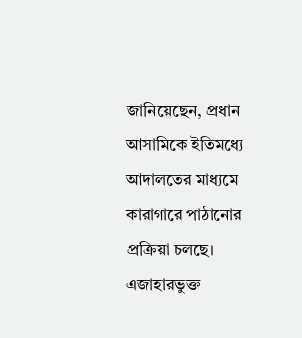জানিয়েছেন, প্রধান আসামিকে ইতিমধ্যে আদালতের মাধ্যমে কারাগারে পাঠানোর প্রক্রিয়া চলছে। এজাহারভুক্ত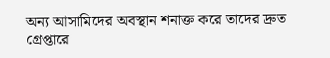অন্য আসামিদের অবস্থান শনাক্ত করে তাদের দ্রুত গ্রেপ্তারে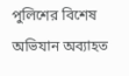পুলিশের বিশেষ অভিযান অব্যাহত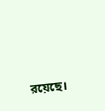রয়েছে।